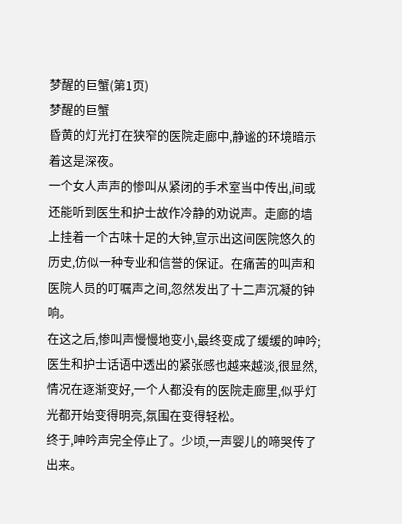梦醒的巨蟹(第1页)
梦醒的巨蟹
昏黄的灯光打在狭窄的医院走廊中,静谧的环境暗示着这是深夜。
一个女人声声的惨叫从紧闭的手术室当中传出,间或还能听到医生和护士故作冷静的劝说声。走廊的墙上挂着一个古味十足的大钟,宣示出这间医院悠久的历史,仿似一种专业和信誉的保证。在痛苦的叫声和医院人员的叮嘱声之间,忽然发出了十二声沉凝的钟响。
在这之后,惨叫声慢慢地变小,最终变成了缓缓的呻吟;医生和护士话语中透出的紧张感也越来越淡,很显然,情况在逐渐变好,一个人都没有的医院走廊里,似乎灯光都开始变得明亮,氛围在变得轻松。
终于,呻吟声完全停止了。少顷,一声婴儿的啼哭传了出来。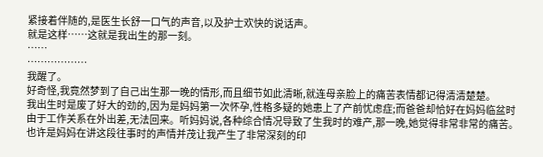紧接着伴随的,是医生长舒一口气的声音,以及护士欢快的说话声。
就是这样……这就是我出生的那一刻。
……
………………
我醒了。
好奇怪,我竟然梦到了自己出生那一晚的情形,而且细节如此清晰,就连母亲脸上的痛苦表情都记得清清楚楚。
我出生时是废了好大的劲的,因为是妈妈第一次怀孕,性格多疑的她患上了产前忧虑症;而爸爸却恰好在妈妈临盆时由于工作关系在外出差,无法回来。听妈妈说,各种综合情况导致了生我时的难产,那一晚,她觉得非常非常的痛苦。
也许是妈妈在讲这段往事时的声情并茂让我产生了非常深刻的印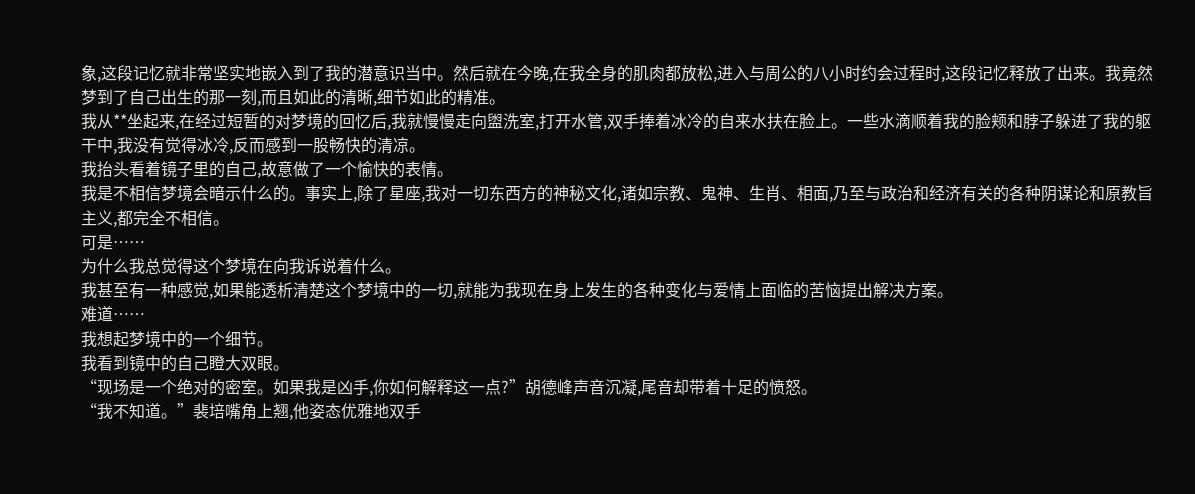象,这段记忆就非常坚实地嵌入到了我的潜意识当中。然后就在今晚,在我全身的肌肉都放松,进入与周公的八小时约会过程时,这段记忆释放了出来。我竟然梦到了自己出生的那一刻,而且如此的清晰,细节如此的精准。
我从**坐起来,在经过短暂的对梦境的回忆后,我就慢慢走向盥洗室,打开水管,双手捧着冰冷的自来水扶在脸上。一些水滴顺着我的脸颊和脖子躲进了我的躯干中,我没有觉得冰冷,反而感到一股畅快的清凉。
我抬头看着镜子里的自己,故意做了一个愉快的表情。
我是不相信梦境会暗示什么的。事实上,除了星座,我对一切东西方的神秘文化,诸如宗教、鬼神、生肖、相面,乃至与政治和经济有关的各种阴谋论和原教旨主义,都完全不相信。
可是……
为什么我总觉得这个梦境在向我诉说着什么。
我甚至有一种感觉,如果能透析清楚这个梦境中的一切,就能为我现在身上发生的各种变化与爱情上面临的苦恼提出解决方案。
难道……
我想起梦境中的一个细节。
我看到镜中的自己瞪大双眼。
“现场是一个绝对的密室。如果我是凶手,你如何解释这一点?”胡德峰声音沉凝,尾音却带着十足的愤怒。
“我不知道。”裴培嘴角上翘,他姿态优雅地双手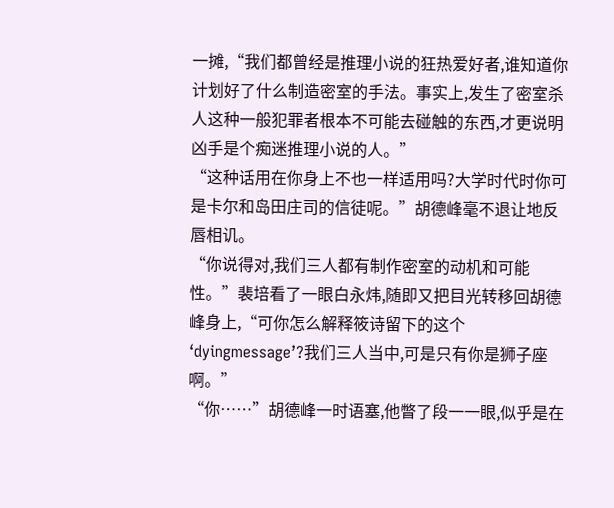一摊,“我们都曾经是推理小说的狂热爱好者,谁知道你计划好了什么制造密室的手法。事实上,发生了密室杀人这种一般犯罪者根本不可能去碰触的东西,才更说明凶手是个痴迷推理小说的人。”
“这种话用在你身上不也一样适用吗?大学时代时你可是卡尔和岛田庄司的信徒呢。”胡德峰毫不退让地反唇相讥。
“你说得对,我们三人都有制作密室的动机和可能性。”裴培看了一眼白永炜,随即又把目光转移回胡德峰身上,“可你怎么解释筱诗留下的这个‘dyingmessage’?我们三人当中,可是只有你是狮子座啊。”
“你……”胡德峰一时语塞,他瞥了段一一眼,似乎是在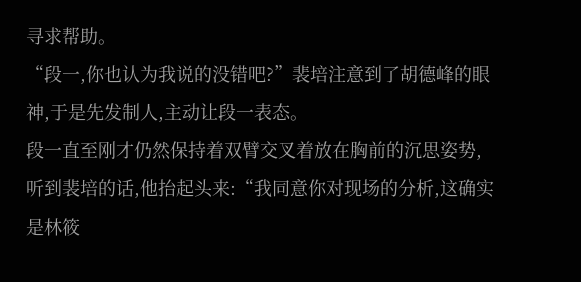寻求帮助。
“段一,你也认为我说的没错吧?”裴培注意到了胡德峰的眼神,于是先发制人,主动让段一表态。
段一直至刚才仍然保持着双臂交叉着放在胸前的沉思姿势,听到裴培的话,他抬起头来:“我同意你对现场的分析,这确实是林筱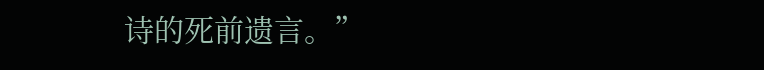诗的死前遗言。”